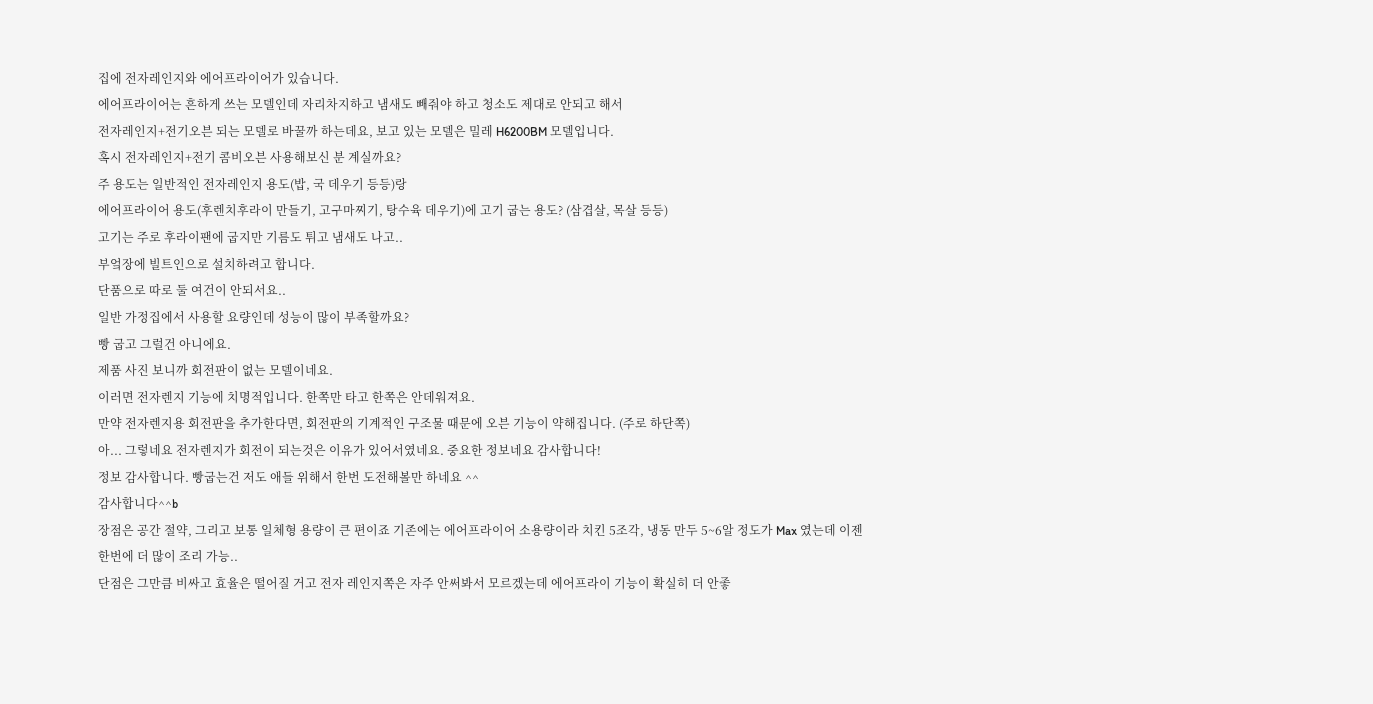집에 전자레인지와 에어프라이어가 있습니다.
에어프라이어는 흔하게 쓰는 모델인데 자리차지하고 냄새도 빼줘야 하고 청소도 제대로 안되고 해서
전자레인지+전기오븐 되는 모델로 바꿀까 하는데요, 보고 있는 모델은 밀레 H6200BM 모델입니다.
혹시 전자레인지+전기 콤비오븐 사용해보신 분 계실까요?
주 용도는 일반적인 전자레인지 용도(밥, 국 데우기 등등)랑
에어프라이어 용도(후렌치후라이 만들기, 고구마찌기, 탕수육 데우기)에 고기 굽는 용도? (삼겹살, 목살 등등)
고기는 주로 후라이팬에 굽지만 기름도 튀고 냄새도 나고..
부엌장에 빌트인으로 설치하려고 합니다.
단품으로 따로 둘 여건이 안되서요..
일반 가정집에서 사용할 요량인데 성능이 많이 부족할까요?
빵 굽고 그럴건 아니에요.
제품 사진 보니까 회전판이 없는 모델이네요.
이러면 전자렌지 기능에 치명적입니다. 한쪽만 타고 한쪽은 안데워져요.
만약 전자렌지용 회전판을 추가한다면, 회전판의 기계적인 구조물 때문에 오븐 기능이 약해집니다. (주로 하단쪽)
아... 그렇네요 전자렌지가 회전이 되는것은 이유가 있어서였네요. 중요한 정보네요 감사합니다!
정보 감사합니다. 빵굽는건 저도 애들 위해서 한번 도전해볼만 하네요 ^^
감사합니다^^b
장점은 공간 절약, 그리고 보통 일체형 용량이 큰 편이죠 기존에는 에어프라이어 소용량이라 치킨 5조각, 냉동 만두 5~6알 정도가 Max 였는데 이젠 한번에 더 많이 조리 가능..
단점은 그만큼 비싸고 효율은 떨어질 거고 전자 레인지쪽은 자주 안써봐서 모르겠는데 에어프라이 기능이 확실히 더 안좋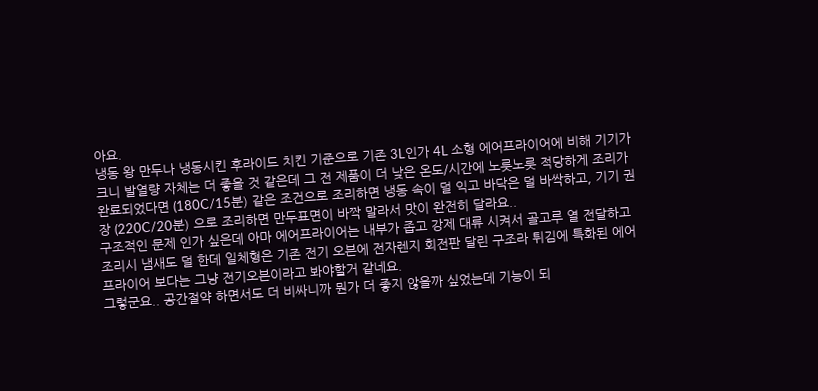아요.
냉동 왕 만두나 냉동시킨 후라이드 치킨 기준으로 기존 3L인가 4L 소형 에어프라이어에 비해 기기가 크니 발열량 자체는 더 좋을 것 같은데 그 전 제품이 더 낮은 온도/시간에 노릇노릇 적당하게 조리가 완료되었다면 (180C/15분) 같은 조건으로 조리하면 냉동 속이 덜 익고 바닥은 덜 바싹하고, 기기 권장 (220C/20분) 으로 조리하면 만두표면이 바짝 말라서 맛이 완전히 달라요..
구조적인 문제 인가 싶은데 아마 에어프라이어는 내부가 좁고 강제 대류 시켜서 골고루 열 전달하고 조리시 냄새도 덜 한데 일체형은 기존 전기 오븐에 전자렌지 회전판 달린 구조라 튀김에 특화된 에어프라이어 보다는 그냥 전기오븐이라고 봐야할거 같네요.
그렇군요.. 공간절약 하면서도 더 비싸니까 뭔가 더 좋지 않을까 싶었는데 기능이 되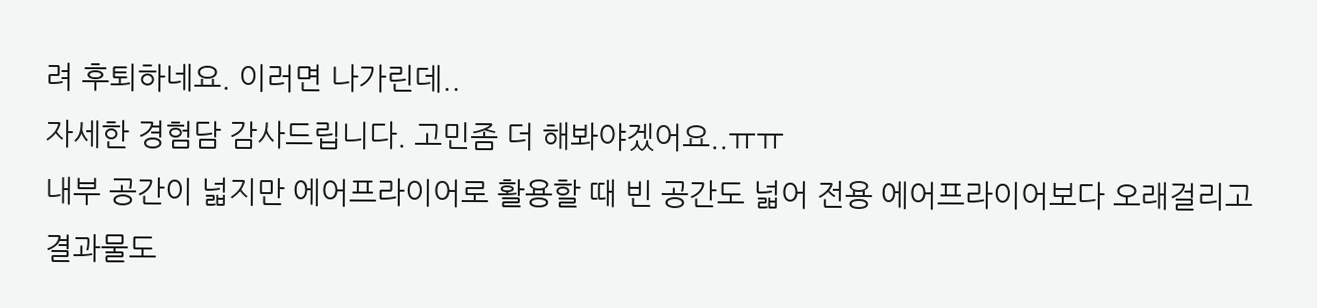려 후퇴하네요. 이러면 나가린데..
자세한 경험담 감사드립니다. 고민좀 더 해봐야겠어요..ㅠㅠ
내부 공간이 넓지만 에어프라이어로 활용할 때 빈 공간도 넓어 전용 에어프라이어보다 오래걸리고 결과물도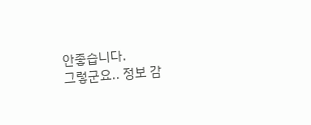안좋습니다.
그렇군요.. 정보 감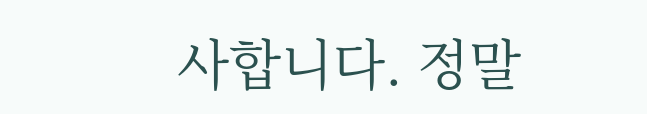사합니다. 정말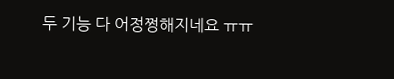두 기능 다 어정쩡해지네요 ㅠㅠ